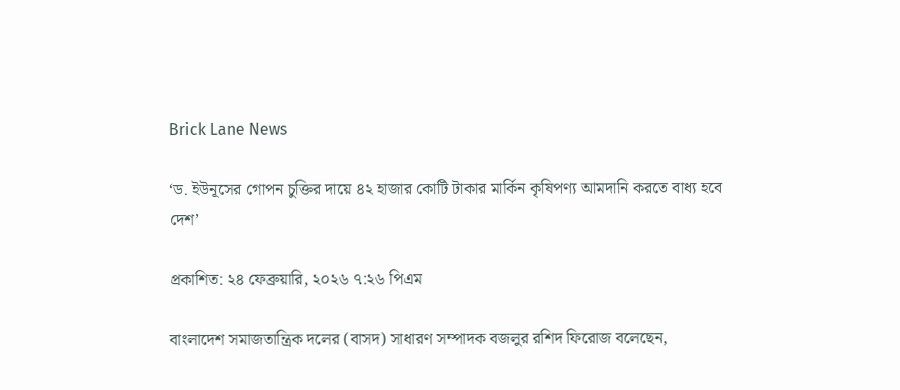Brick Lane News

‘ড. ইউনূসের গোপন চুক্তির দায়ে ৪২ হাজার কোটি টাকার মার্কিন কৃষিপণ্য আমদানি করতে বাধ্য হবে দেশ’

প্রকাশিত: ২৪ ফেব্রুয়ারি, ২০২৬ ৭:২৬ পিএম

বাংলাদেশ সমাজতান্ত্রিক দলের (বাসদ) সাধারণ সম্পাদক বজলুর রশিদ ফিরোজ বলেছেন,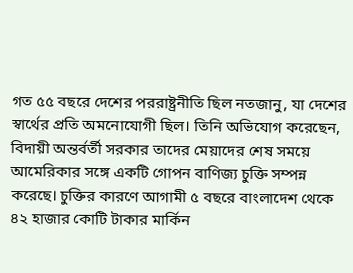গত ৫৫ বছরে দেশের পররাষ্ট্রনীতি ছিল নতজানু, যা দেশের স্বার্থের প্রতি অমনোযোগী ছিল। তিনি অভিযোগ করেছেন, বিদায়ী অন্তর্বর্তী সরকার তাদের মেয়াদের শেষ সময়ে আমেরিকার সঙ্গে একটি গোপন বাণিজ্য চুক্তি সম্পন্ন করেছে। চুক্তির কারণে আগামী ৫ বছরে বাংলাদেশ থেকে ৪২ হাজার কোটি টাকার মার্কিন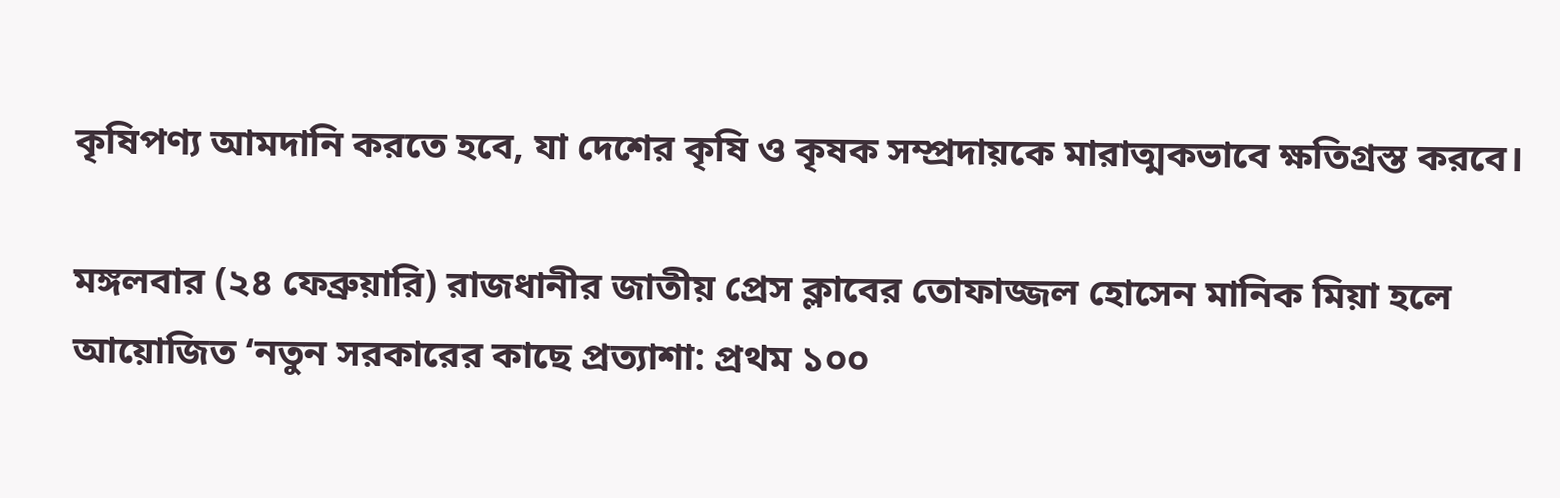কৃষিপণ্য আমদানি করতে হবে, যা দেশের কৃষি ও কৃষক সম্প্রদায়কে মারাত্মকভাবে ক্ষতিগ্রস্ত করবে।

মঙ্গলবার (২৪ ফেব্রুয়ারি) রাজধানীর জাতীয় প্রেস ক্লাবের তোফাজ্জল হোসেন মানিক মিয়া হলে আয়োজিত ‘নতুন সরকারের কাছে প্রত্যাশা: প্রথম ১০০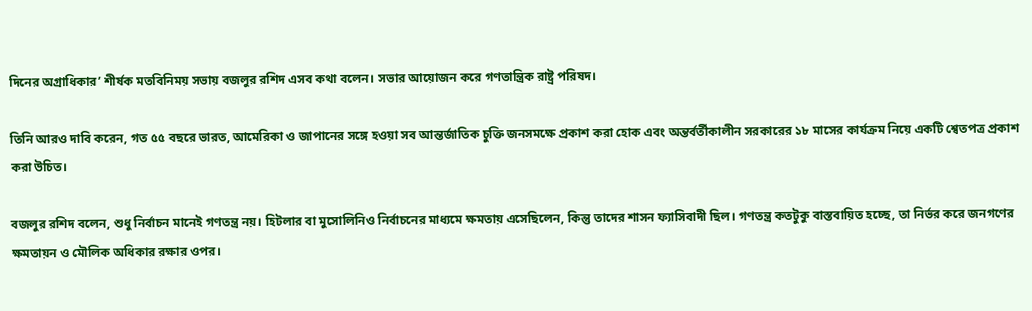দিনের অগ্রাধিকার’ শীর্ষক মতবিনিময় সভায় বজলুর রশিদ এসব কথা বলেন। সভার আয়োজন করে গণতান্ত্রিক রাষ্ট্র পরিষদ।

তিনি আরও দাবি করেন, গত ৫৫ বছরে ভারত, আমেরিকা ও জাপানের সঙ্গে হওয়া সব আন্তর্জাতিক চুক্তি জনসমক্ষে প্রকাশ করা হোক এবং অন্তর্বর্তীকালীন সরকারের ১৮ মাসের কার্যক্রম নিয়ে একটি শ্বেতপত্র প্রকাশ করা উচিত।

বজলুর রশিদ বলেন, শুধু নির্বাচন মানেই গণতন্ত্র নয়। হিটলার বা মুসোলিনিও নির্বাচনের মাধ্যমে ক্ষমতায় এসেছিলেন, কিন্তু তাদের শাসন ফ্যাসিবাদী ছিল। গণতন্ত্র কতটুকু বাস্তবায়িত হচ্ছে, তা নির্ভর করে জনগণের ক্ষমতায়ন ও মৌলিক অধিকার রক্ষার ওপর।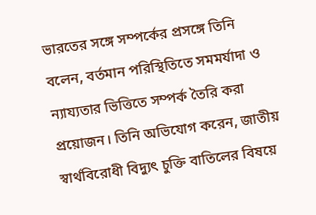ভারতের সঙ্গে সম্পর্কের প্রসঙ্গে তিনি বলেন, বর্তমান পরিস্থিতিতে সমমর্যাদা ও ন্যায্যতার ভিত্তিতে সম্পর্ক তৈরি করা প্রয়োজন। তিনি অভিযোগ করেন, জাতীয় স্বার্থবিরোধী বিদ্যুৎ চুক্তি বাতিলের বিষয়ে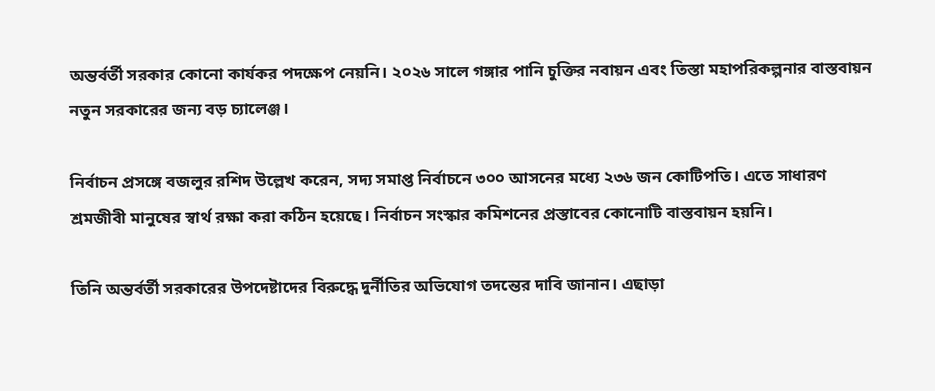অন্তর্বর্তী সরকার কোনো কার্যকর পদক্ষেপ নেয়নি। ২০২৬ সালে গঙ্গার পানি চুক্তির নবায়ন এবং তিস্তা মহাপরিকল্পনার বাস্তবায়ন নতুন সরকারের জন্য বড় চ্যালেঞ্জ।

নির্বাচন প্রসঙ্গে বজলুর রশিদ উল্লেখ করেন, সদ্য সমাপ্ত নির্বাচনে ৩০০ আসনের মধ্যে ২৩৬ জন কোটিপতি। এতে সাধারণ শ্রমজীবী মানুষের স্বার্থ রক্ষা করা কঠিন হয়েছে। নির্বাচন সংস্কার কমিশনের প্রস্তাবের কোনোটি বাস্তবায়ন হয়নি।

তিনি অন্তর্বর্তী সরকারের উপদেষ্টাদের বিরুদ্ধে দুর্নীতির অভিযোগ তদন্তের দাবি জানান। এছাড়া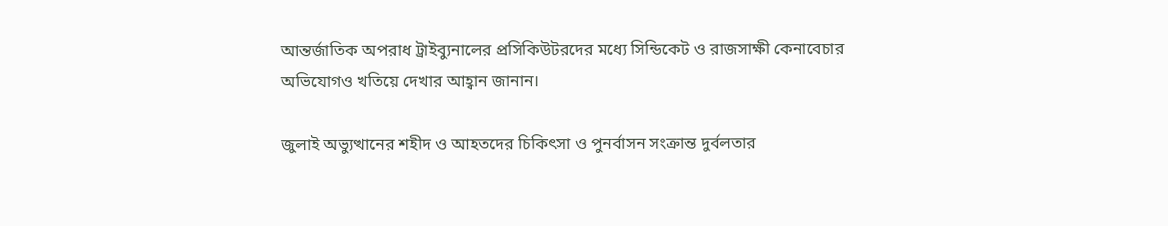আন্তর্জাতিক অপরাধ ট্রাইব্যুনালের প্রসিকিউটরদের মধ্যে সিন্ডিকেট ও রাজসাক্ষী কেনাবেচার অভিযোগও খতিয়ে দেখার আহ্বান জানান।

জুলাই অভ্যুত্থানের শহীদ ও আহতদের চিকিৎসা ও পুনর্বাসন সংক্রান্ত দুর্বলতার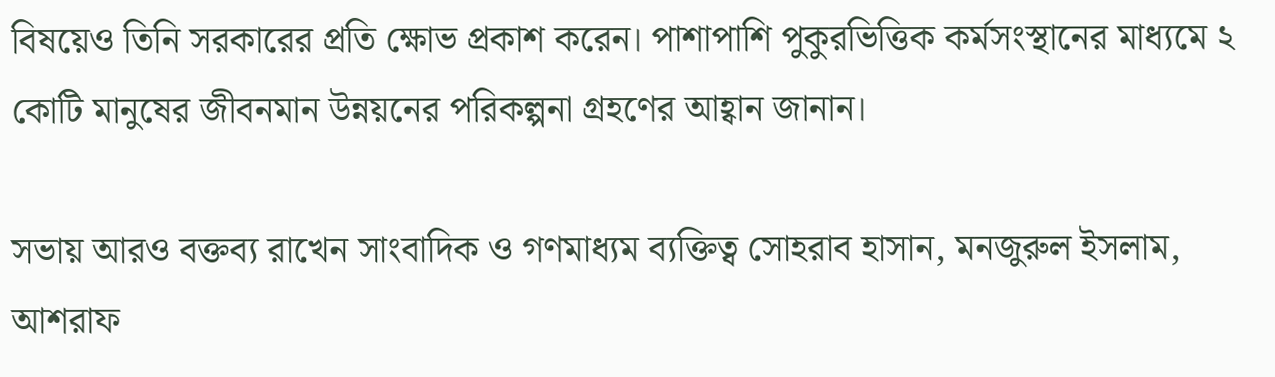বিষয়েও তিনি সরকারের প্রতি ক্ষোভ প্রকাশ করেন। পাশাপাশি পুকুরভিত্তিক কর্মসংস্থানের মাধ্যমে ২ কোটি মানুষের জীবনমান উন্নয়নের পরিকল্পনা গ্রহণের আহ্বান জানান।

সভায় আরও বক্তব্য রাখেন সাংবাদিক ও গণমাধ্যম ব্যক্তিত্ব সোহরাব হাসান, মনজুরুল ইসলাম, আশরাফ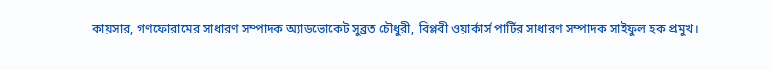কায়সার, গণফোরামের সাধারণ সম্পাদক অ্যাডভোকেট সুব্রত চৌধুরী, বিপ্লবী ওয়ার্কার্স পার্টির সাধারণ সম্পাদক সাইফুল হক প্রমুখ।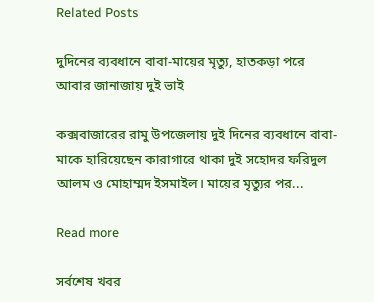Related Posts

দুদিনের ব্যবধানে বাবা-মায়ের মৃত্যু, হাতকড়া পরে আবার জানাজায় দুই ভাই

কক্সবাজারের রামু উপজেলায় দুই দিনের ব্যবধানে বাবা-মাকে হারিয়েছেন কারাগারে থাকা দুই সহোদর ফরিদুল আলম ও মোহাম্মদ ইসমাইল। মায়ের মৃত্যুর পর...

Read more

সর্বশেষ খবর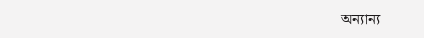অন্যান্য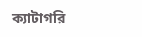ক্যাটাগরি